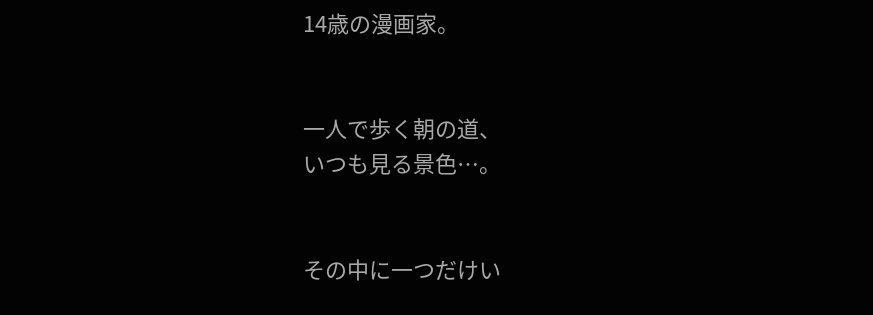14歳の漫画家。


一人で歩く朝の道、
いつも見る景色…。


その中に一つだけい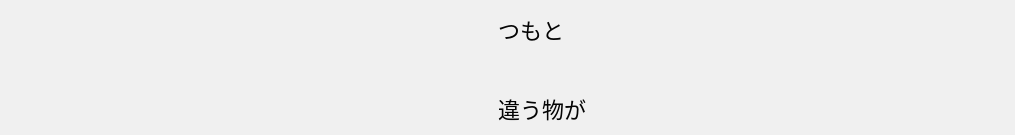つもと

違う物が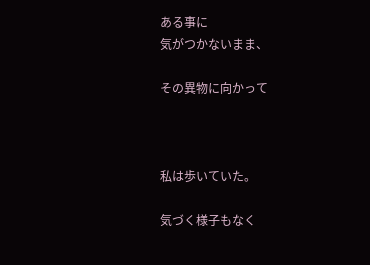ある事に
気がつかないまま、

その異物に向かって



私は歩いていた。

気づく様子もなく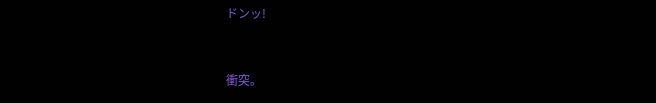ドンッ!


衝突。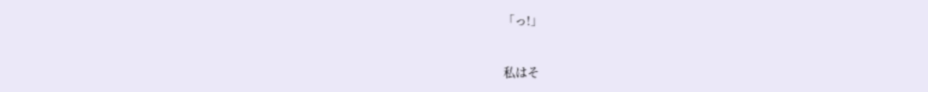「っ!」


私はそ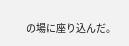の場に座り込んだ。